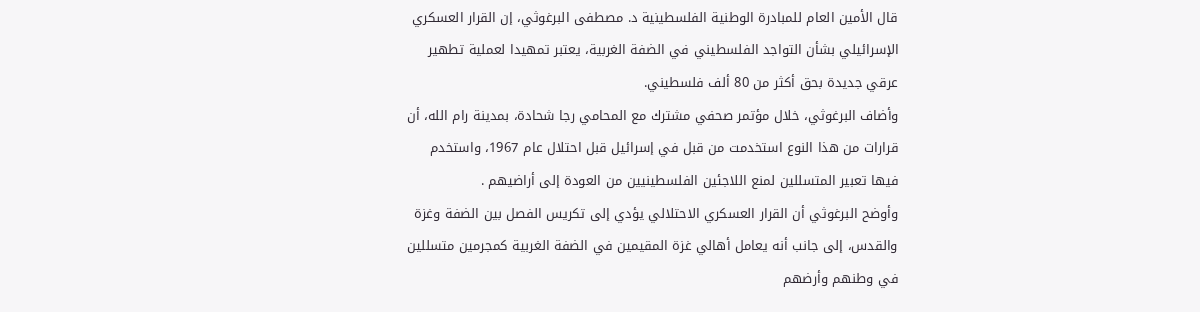قال الأمين العام للمبادرة الوطنية الفلسطينية د. مصطفى البرغوثي، إن القرار العسكري الإسرائيلي بشأن التواجد الفلسطيني في الضفة الغربية، يعتبر تمهيدا لعملية تطهير عرقي جديدة بحق أكثر من 80 ألف فلسطيني.
وأضاف البرغوثي، خلال مؤتمر صحفي مشترك مع المحامي رجا شحادة، بمدينة رام الله، أن قرارات من هذا النوع استخدمت من قبل في إسرائيل قبل احتلال عام 1967، واستخدم فيها تعبير المتسللين لمنع اللاجئين الفلسطينيين من العودة إلى أراضيهم .
وأوضح البرغوثي أن القرار العسكري الاحتلالي يؤدي إلى تكريس الفصل بين الضفة وغزة والقدس، إلى جانب أنه يعامل أهالي غزة المقيمين في الضفة الغربية كمجرمين متسللين في وطنهم وأرضهم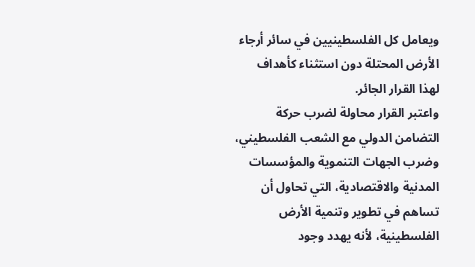ويعامل كل الفلسطينيين في سائر أرجاء الأرض المحتلة دون استثناء كأهداف لهذا القرار الجائر.
واعتبر القرار محاولة لضرب حركة التضامن الدولي مع الشعب الفلسطيني، وضرب الجهات التنموية والمؤسسات المدنية والاقتصادية، التي تحاول أن تساهم في تطوير وتنمية الأرض الفلسطينية، لأنه يهدد وجود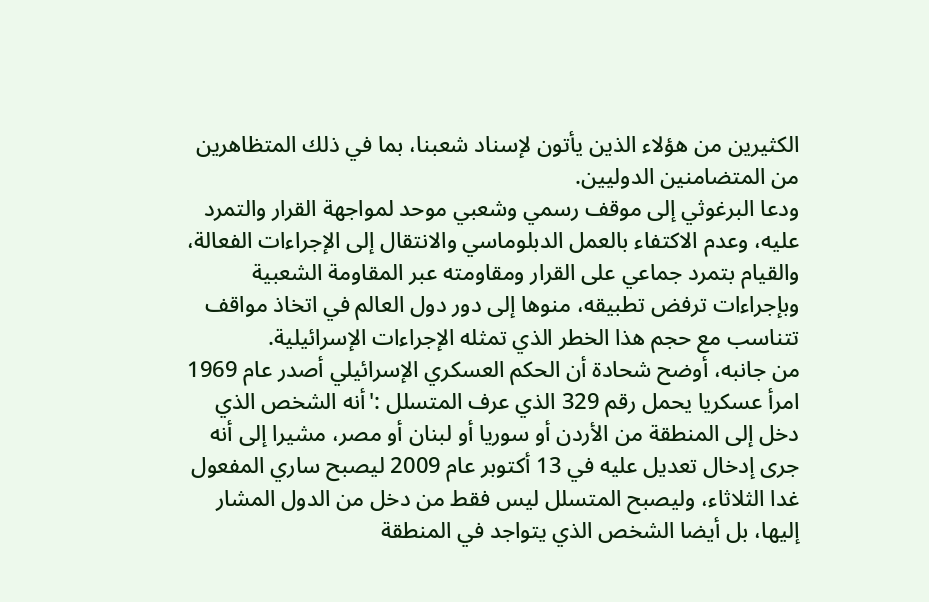الكثيرين من هؤلاء الذين يأتون لإسناد شعبنا، بما في ذلك المتظاهرين من المتضامنين الدوليين.
ودعا البرغوثي إلى موقف رسمي وشعبي موحد لمواجهة القرار والتمرد عليه، وعدم الاكتفاء بالعمل الدبلوماسي والانتقال إلى الإجراءات الفعالة، والقيام بتمرد جماعي على القرار ومقاومته عبر المقاومة الشعبية وبإجراءات ترفض تطبيقه، منوها إلى دور دول العالم في اتخاذ مواقف تتناسب مع حجم هذا الخطر الذي تمثله الإجراءات الإسرائيلية.
من جانبه، أوضح شحادة أن الحكم العسكري الإسرائيلي أصدر عام 1969 امرأ عسكريا يحمل رقم 329 الذي عرف المتسلل :'أنه الشخص الذي دخل إلى المنطقة من الأردن أو سوريا أو لبنان أو مصر، مشيرا إلى أنه جرى إدخال تعديل عليه في 13 أكتوبر عام 2009 ليصبح ساري المفعول غدا الثلاثاء، وليصبح المتسلل ليس فقط من دخل من الدول المشار إليها، بل أيضا الشخص الذي يتواجد في المنطقة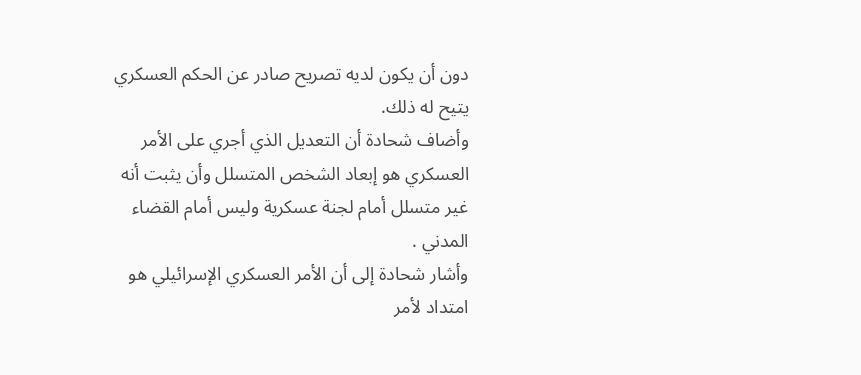دون أن يكون لديه تصريح صادر عن الحكم العسكري يتيح له ذلك.
وأضاف شحادة أن التعديل الذي أجري على الأمر العسكري هو إبعاد الشخص المتسلل وأن يثبت أنه غير متسلل أمام لجنة عسكرية وليس أمام القضاء المدني .
وأشار شحادة إلى أن الأمر العسكري الإسرائيلي هو امتداد لأمر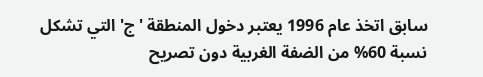سابق اتخذ عام 1996 يعتبر دخول المنطقة 'ج' التي تشكل نسبة 60% من الضفة الغربية دون تصريح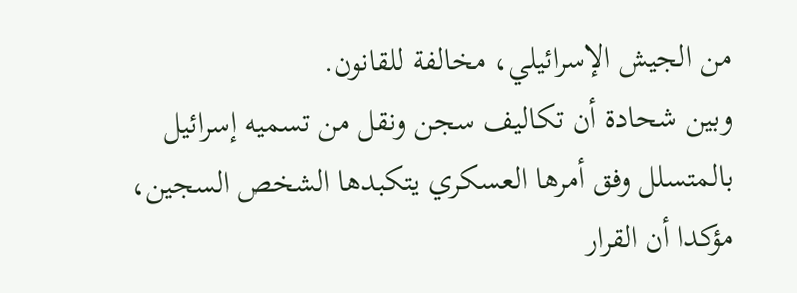من الجيش الإسرائيلي، مخالفة للقانون.
وبين شحادة أن تكاليف سجن ونقل من تسميه إسرائيل بالمتسلل وفق أمرها العسكري يتكبدها الشخص السجين، مؤكدا أن القرار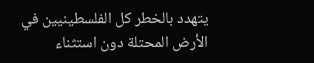يتهدد بالخطر كل الفلسطينيين في الأرض المحتلة دون استثناء